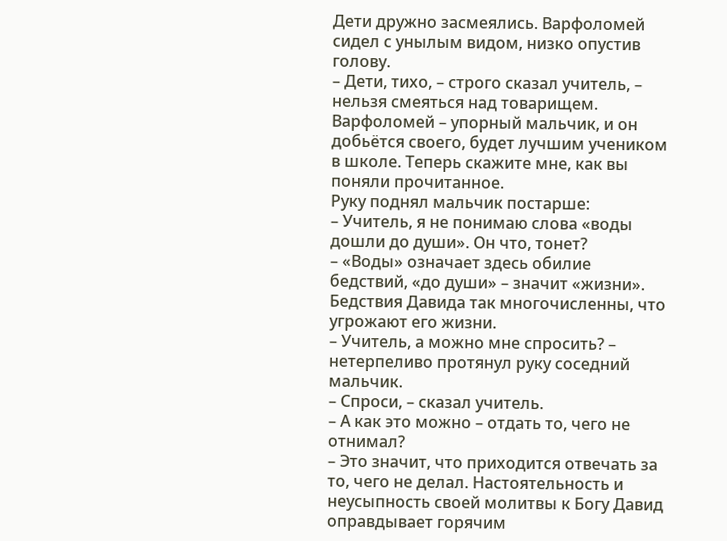Дети дружно засмеялись. Варфоломей сидел с унылым видом, низко опустив голову.
– Дети, тихо, – строго сказал учитель, – нельзя смеяться над товарищем. Варфоломей – упорный мальчик, и он добьётся своего, будет лучшим учеником в школе. Теперь скажите мне, как вы поняли прочитанное.
Руку поднял мальчик постарше:
– Учитель, я не понимаю слова «воды дошли до души». Он что, тонет?
– «Воды» означает здесь обилие бедствий, «до души» – значит «жизни». Бедствия Давида так многочисленны, что угрожают его жизни.
– Учитель, а можно мне спросить? – нетерпеливо протянул руку соседний мальчик.
– Спроси, – сказал учитель.
– А как это можно – отдать то, чего не отнимал?
– Это значит, что приходится отвечать за то, чего не делал. Настоятельность и неусыпность своей молитвы к Богу Давид оправдывает горячим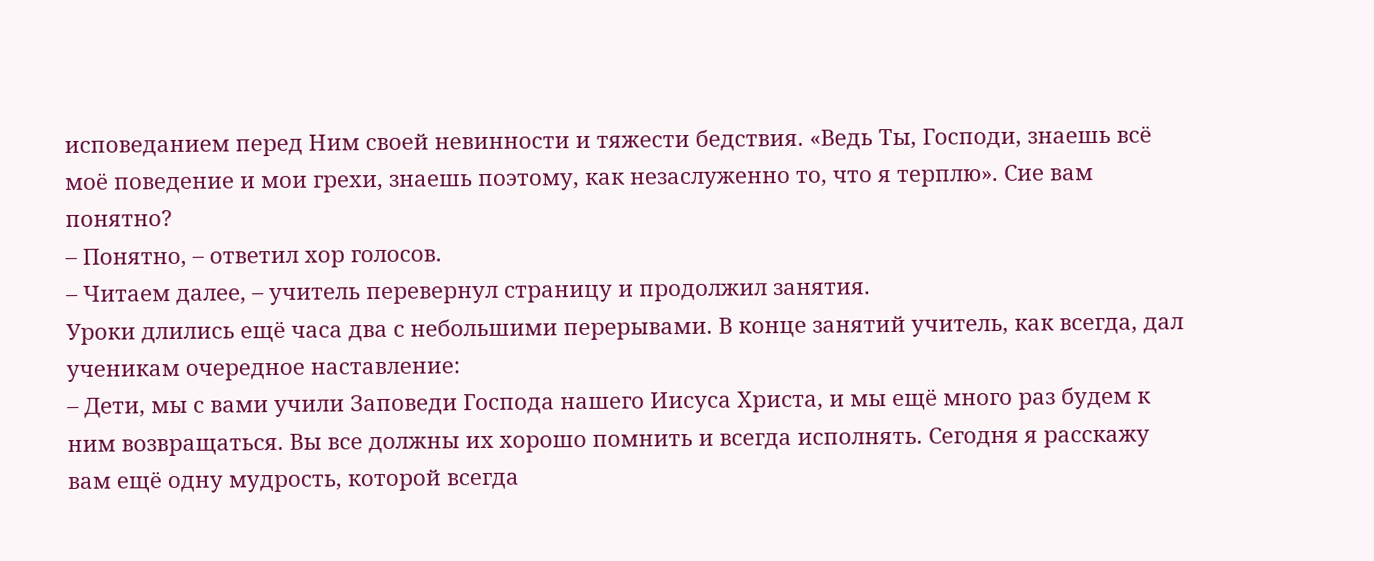исповеданием перед Ним своей невинности и тяжести бедствия. «Ведь Ты, Господи, знаешь всё моё поведение и мои грехи, знаешь поэтому, как незаслуженно то, что я терплю». Сие вам понятно?
– Понятно, – ответил хор голосов.
– Читаем далее, – учитель перевернул страницу и продолжил занятия.
Уроки длились ещё часа два с небольшими перерывами. В конце занятий учитель, как всегда, дал ученикам очередное наставление:
– Дети, мы с вами учили Заповеди Господа нашего Иисуса Христа, и мы ещё много раз будем к ним возвращаться. Вы все должны их хорошо помнить и всегда исполнять. Сегодня я расскажу вам ещё одну мудрость, которой всегда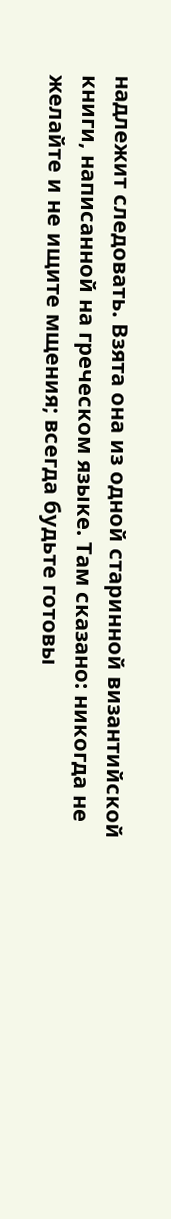надлежит следовать. Взята она из одной старинной византийской книги, написанной на греческом языке. Там сказано: никогда не желайте и не ищите мщения; всегда будьте готовы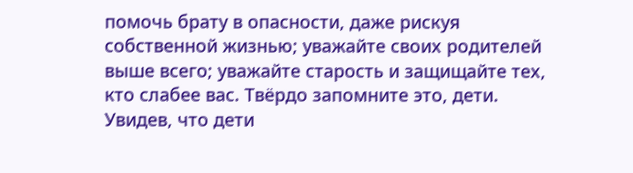помочь брату в опасности, даже рискуя собственной жизнью; уважайте своих родителей выше всего; уважайте старость и защищайте тех, кто слабее вас. Твёрдо запомните это, дети.
Увидев, что дети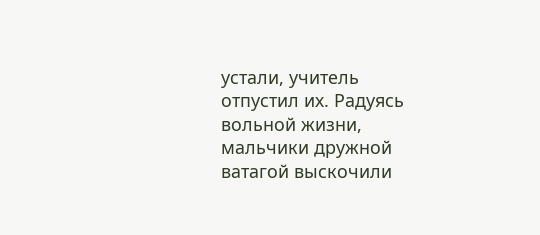устали, учитель отпустил их. Радуясь вольной жизни, мальчики дружной ватагой выскочили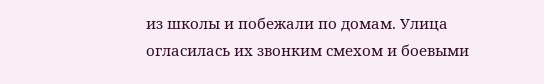из школы и побежали по домам. Улица огласилась их звонким смехом и боевыми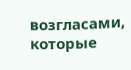возгласами, которые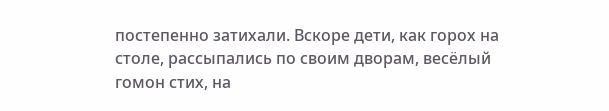постепенно затихали. Вскоре дети, как горох на столе, рассыпались по своим дворам, весёлый гомон стих, на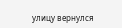улицу вернулся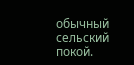обычный сельский покой.